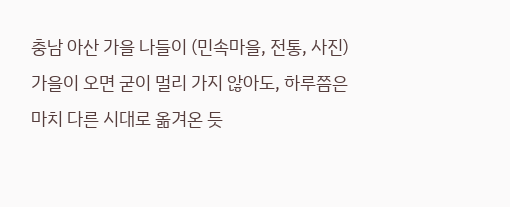충남 아산 가을 나들이 (민속마을, 전통, 사진)
가을이 오면 굳이 멀리 가지 않아도, 하루쯤은 마치 다른 시대로 옮겨온 듯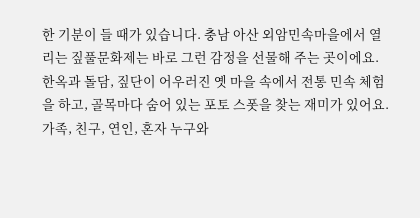한 기분이 들 때가 있습니다. 충남 아산 외암민속마을에서 열리는 짚풀문화제는 바로 그런 감정을 선물해 주는 곳이에요. 한옥과 돌담, 짚단이 어우러진 옛 마을 속에서 전통 민속 체험을 하고, 골목마다 숨어 있는 포토 스폿을 찾는 재미가 있어요. 가족, 친구, 연인, 혼자 누구와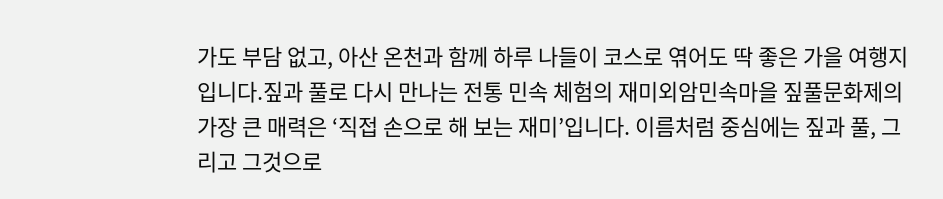가도 부담 없고, 아산 온천과 함께 하루 나들이 코스로 엮어도 딱 좋은 가을 여행지입니다.짚과 풀로 다시 만나는 전통 민속 체험의 재미외암민속마을 짚풀문화제의 가장 큰 매력은 ‘직접 손으로 해 보는 재미’입니다. 이름처럼 중심에는 짚과 풀, 그리고 그것으로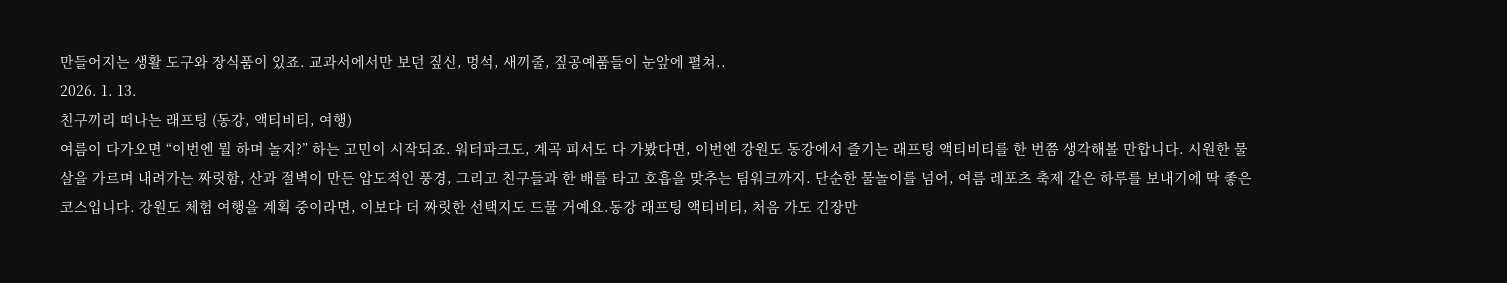만들어지는 생활 도구와 장식품이 있죠. 교과서에서만 보던 짚신, 멍석, 새끼줄, 짚공예품들이 눈앞에 펼쳐..
2026. 1. 13.
친구끼리 떠나는 래프팅 (동강, 액티비티, 여행)
여름이 다가오면 “이번엔 뭘 하며 놀지?” 하는 고민이 시작되죠. 워터파크도, 계곡 피서도 다 가봤다면, 이번엔 강원도 동강에서 즐기는 래프팅 액티비티를 한 번쯤 생각해볼 만합니다. 시원한 물살을 가르며 내려가는 짜릿함, 산과 절벽이 만든 압도적인 풍경, 그리고 친구들과 한 배를 타고 호흡을 맞추는 팀워크까지. 단순한 물놀이를 넘어, 여름 레포츠 축제 같은 하루를 보내기에 딱 좋은 코스입니다. 강원도 체험 여행을 계획 중이라면, 이보다 더 짜릿한 선택지도 드물 거예요.동강 래프팅 액티비티, 처음 가도 긴장만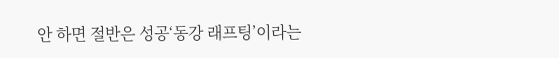안 하면 절반은 성공‘동강 래프팅’이라는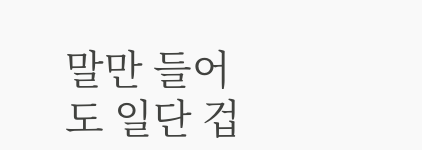말만 들어도 일단 겁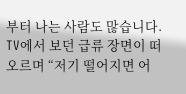부터 나는 사람도 많습니다. TV에서 보던 급류 장면이 떠오르며 “저기 떨어지면 어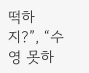떡하지?”, “수영 못하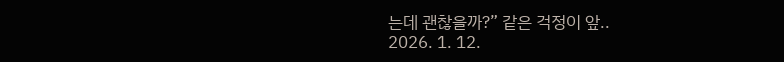는데 괜찮을까?” 같은 걱정이 앞..
2026. 1. 12.